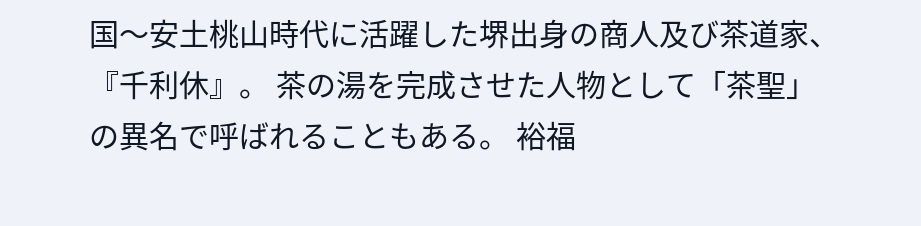国〜安土桃山時代に活躍した堺出身の商人及び茶道家、『千利休』。 茶の湯を完成させた人物として「茶聖」の異名で呼ばれることもある。 裕福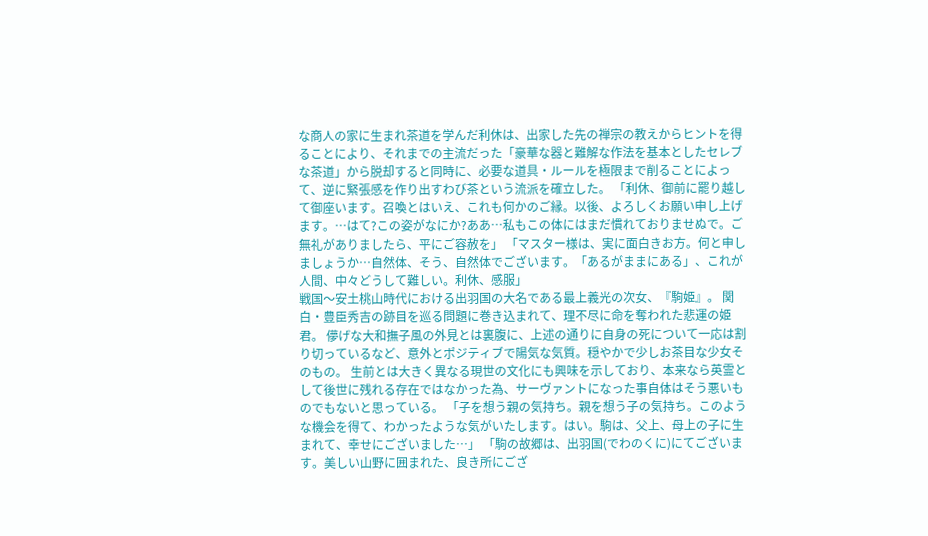な商人の家に生まれ茶道を学んだ利休は、出家した先の禅宗の教えからヒントを得ることにより、それまでの主流だった「豪華な器と難解な作法を基本としたセレブな茶道」から脱却すると同時に、必要な道具・ルールを極限まで削ることによって、逆に緊張感を作り出すわび茶という流派を確立した。 「利休、御前に罷り越して御座います。召喚とはいえ、これも何かのご縁。以後、よろしくお願い申し上げます。…はて?この姿がなにか?ああ…私もこの体にはまだ慣れておりませぬで。ご無礼がありましたら、平にご容赦を」 「マスター様は、実に面白きお方。何と申しましょうか…自然体、そう、自然体でございます。「あるがままにある」、これが人間、中々どうして難しい。利休、感服」
戦国〜安土桃山時代における出羽国の大名である最上義光の次女、『駒姫』。 関白・豊臣秀吉の跡目を巡る問題に巻き込まれて、理不尽に命を奪われた悲運の姫君。 儚げな大和撫子風の外見とは裏腹に、上述の通りに自身の死について一応は割り切っているなど、意外とポジティブで陽気な気質。穏やかで少しお茶目な少女そのもの。 生前とは大きく異なる現世の文化にも興味を示しており、本来なら英霊として後世に残れる存在ではなかった為、サーヴァントになった事自体はそう悪いものでもないと思っている。 「子を想う親の気持ち。親を想う子の気持ち。このような機会を得て、わかったような気がいたします。はい。駒は、父上、母上の子に生まれて、幸せにございました…」 「駒の故郷は、出羽国(でわのくに)にてございます。美しい山野に囲まれた、良き所にござ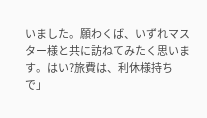いました。願わくば、いずれマスター様と共に訪ねてみたく思います。はい?旅費は、利休様持ちで」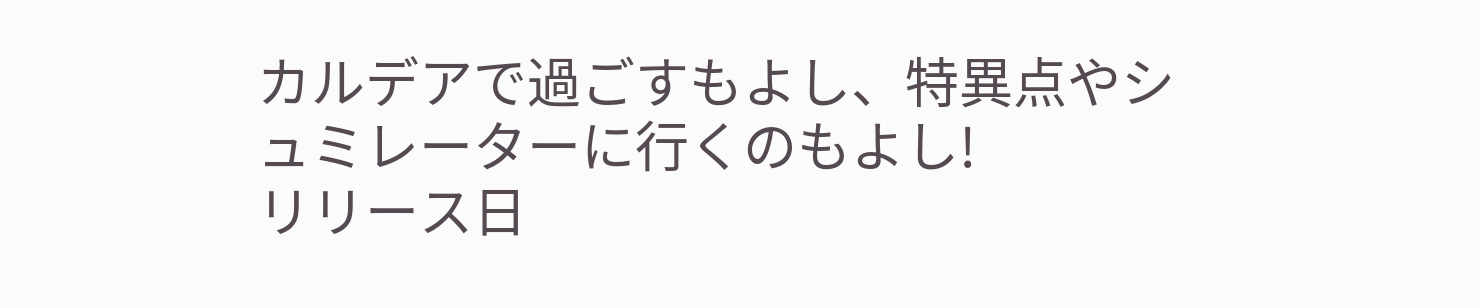カルデアで過ごすもよし、特異点やシュミレーターに行くのもよし!
リリース日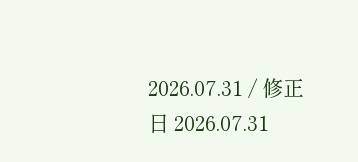2026.07.31 / 修正日 2026.07.31